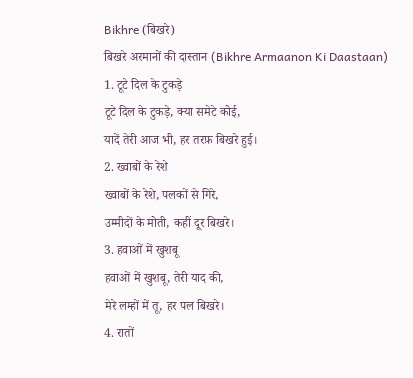Bikhre (बिखरे)
बिखरे अरमानों की दास्तान (Bikhre Armaanon Ki Daastaan)
1. टूटे दिल के टुकड़े
टूटे दिल के टुकड़े, क्या समेटे कोई,
यादें तेरी आज भी, हर तरफ़ बिखरे हुई।
2. ख्वाबों के रेशे
ख्वाबों के रेशे, पलकों से गिरे,
उम्मीदों के मोती, कहीं दूर बिखरे।
3. हवाओं में खुशबू
हवाओं में खुशबू, तेरी याद की,
मेरे लम्हों में तू, हर पल बिखरे।
4. रातों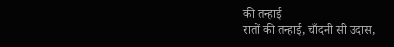की तन्हाई
रातों की तन्हाई, चाँदनी सी उदास,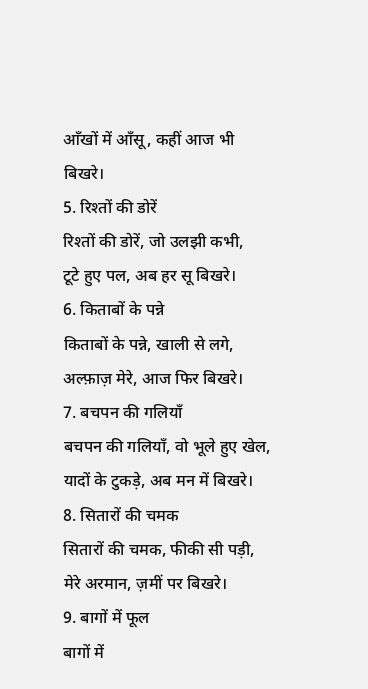आँखों में आँसू, कहीं आज भी बिखरे।
5. रिश्तों की डोरें
रिश्तों की डोरें, जो उलझी कभी,
टूटे हुए पल, अब हर सू बिखरे।
6. किताबों के पन्ने
किताबों के पन्ने, खाली से लगे,
अल्फ़ाज़ मेरे, आज फिर बिखरे।
7. बचपन की गलियाँ
बचपन की गलियाँ, वो भूले हुए खेल,
यादों के टुकड़े, अब मन में बिखरे।
8. सितारों की चमक
सितारों की चमक, फीकी सी पड़ी,
मेरे अरमान, ज़मीं पर बिखरे।
9. बागों में फूल
बागों में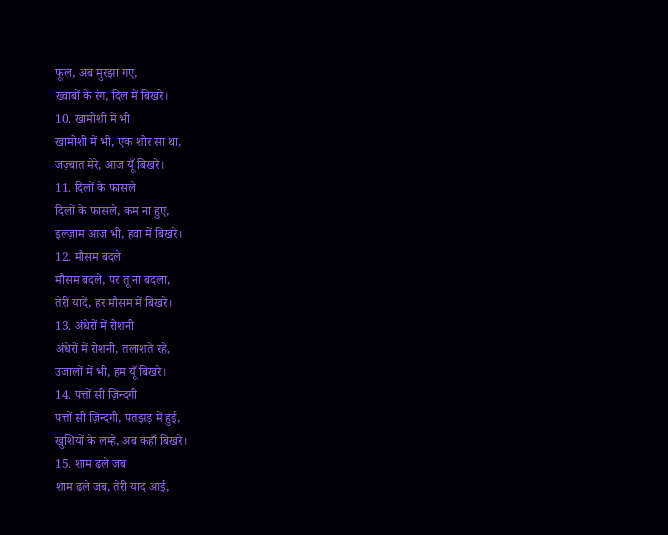फूल, अब मुरझा गए,
ख्वाबों के रंग, दिल में बिखरे।
10. खामोशी में भी
खामोशी में भी, एक शोर सा था,
जज़्बात मेरे, आज यूँ बिखरे।
11. दिलों के फासले
दिलों के फासले, कम ना हुए,
इल्ज़ाम आज भी, हवा में बिखरे।
12. मौसम बदले
मौसम बदले, पर तू ना बदला,
तेरी यादें, हर मौसम में बिखरे।
13. अंधेरों में रोशनी
अंधेरों में रोशनी, तलाशते रहे,
उजालों में भी, हम यूँ बिखरे।
14. पत्तों सी ज़िन्दगी
पत्तों सी ज़िन्दगी, पतझड़ में हुई,
खुशियों के लम्हे, अब कहाँ बिखरे।
15. शाम ढले जब
शाम ढले जब, तेरी याद आई,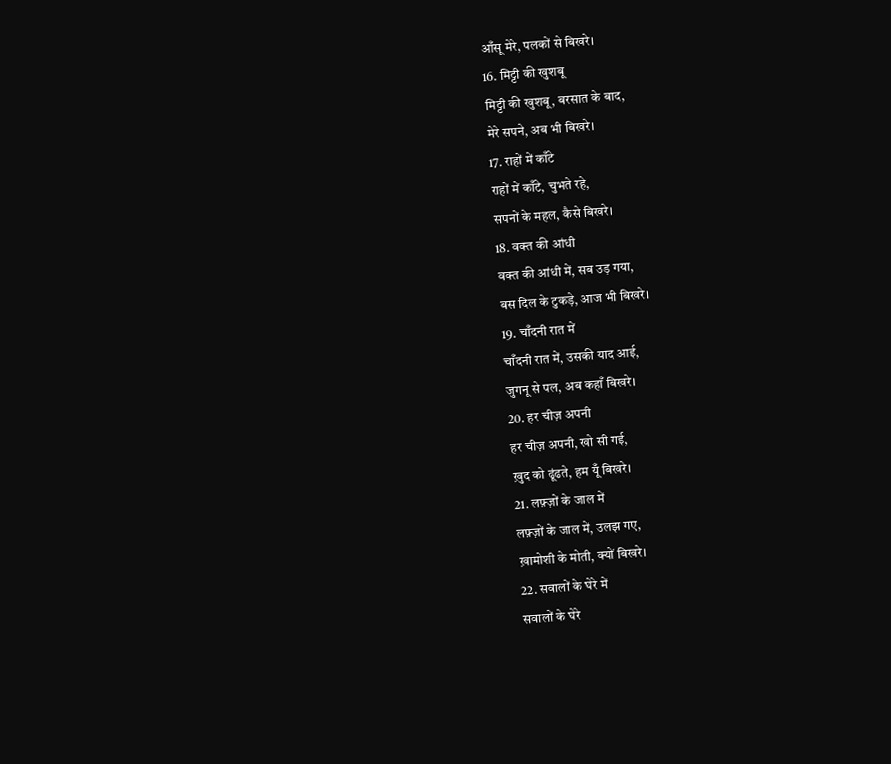आँसू मेरे, पलकों से बिखरे।
16. मिट्टी की खुशबू
मिट्टी की खुशबू, बरसात के बाद,
मेरे सपने, अब भी बिखरे।
17. राहों में काँटे
राहों में काँटे, चुभते रहे,
सपनों के महल, कैसे बिखरे।
18. वक्त की आंधी
वक्त की आंधी में, सब उड़ गया,
बस दिल के टुकड़े, आज भी बिखरे।
19. चाँदनी रात में
चाँदनी रात में, उसकी याद आई,
जुगनू से पल, अब कहाँ बिखरे।
20. हर चीज़ अपनी
हर चीज़ अपनी, खो सी गई,
ख़ुद को ढूंढते, हम यूँ बिखरे।
21. लफ़्ज़ों के जाल में
लफ़्ज़ों के जाल में, उलझ गए,
ख़ामोशी के मोती, क्यों बिखरे।
22. सवालों के घेरे में
सवालों के घेरे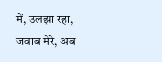में, उलझा रहा,
जवाब मेरे, अब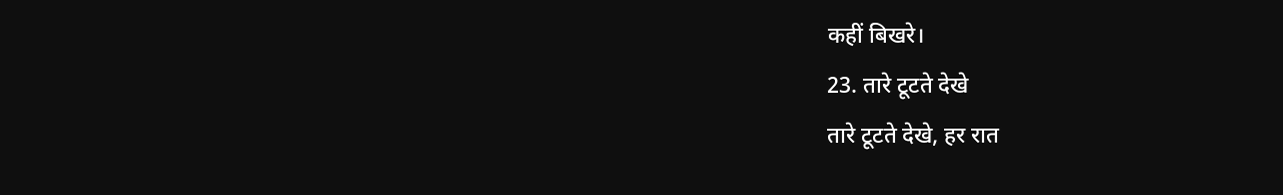कहीं बिखरे।
23. तारे टूटते देखे
तारे टूटते देखे, हर रात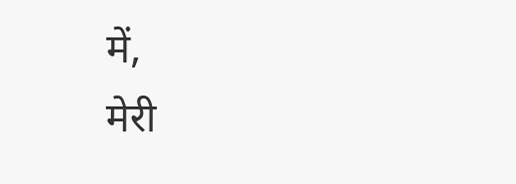में,
मेरी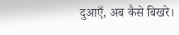दुआएँ, अब कैसे बिखरे।